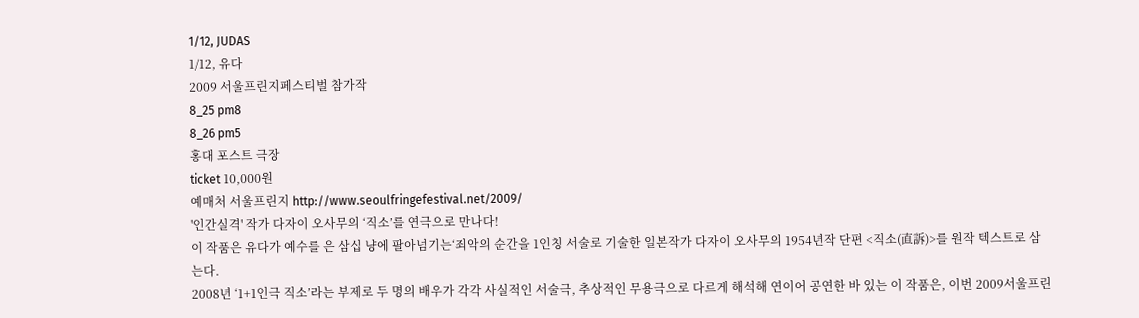1/12, JUDAS
1/12, 유다
2009 서울프린지페스티벌 참가작
8_25 pm8
8_26 pm5
홍대 포스트 극장
ticket 10,000원
예매처 서울프린지 http://www.seoulfringefestival.net/2009/
'인간실격' 작가 다자이 오사무의 ‘직소’를 연극으로 만나다!
이 작품은 유다가 예수를 은 삼십 냥에 팔아넘기는‘죄악의 순간을 1인칭 서술로 기술한 일본작가 다자이 오사무의 1954년작 단편 <직소(直訴)>를 원작 텍스트로 삼는다.
2008년 ‘1+1인극 직소’라는 부제로 두 명의 배우가 각각 사실적인 서술극, 추상적인 무용극으로 다르게 해석해 연이어 공연한 바 있는 이 작품은, 이번 2009서울프린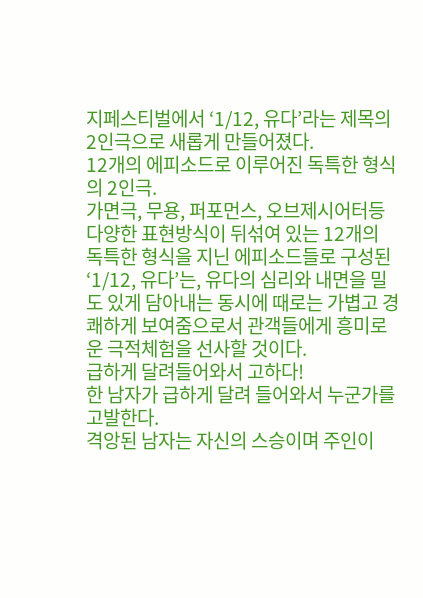지페스티벌에서 ‘1/12, 유다’라는 제목의 2인극으로 새롭게 만들어졌다.
12개의 에피소드로 이루어진 독특한 형식의 2인극.
가면극, 무용, 퍼포먼스, 오브제시어터등 다양한 표현방식이 뒤섞여 있는 12개의 독특한 형식을 지닌 에피소드들로 구성된 ‘1/12, 유다’는, 유다의 심리와 내면을 밀도 있게 담아내는 동시에 때로는 가볍고 경쾌하게 보여줌으로서 관객들에게 흥미로운 극적체험을 선사할 것이다.
급하게 달려들어와서 고하다!
한 남자가 급하게 달려 들어와서 누군가를 고발한다.
격앙된 남자는 자신의 스승이며 주인이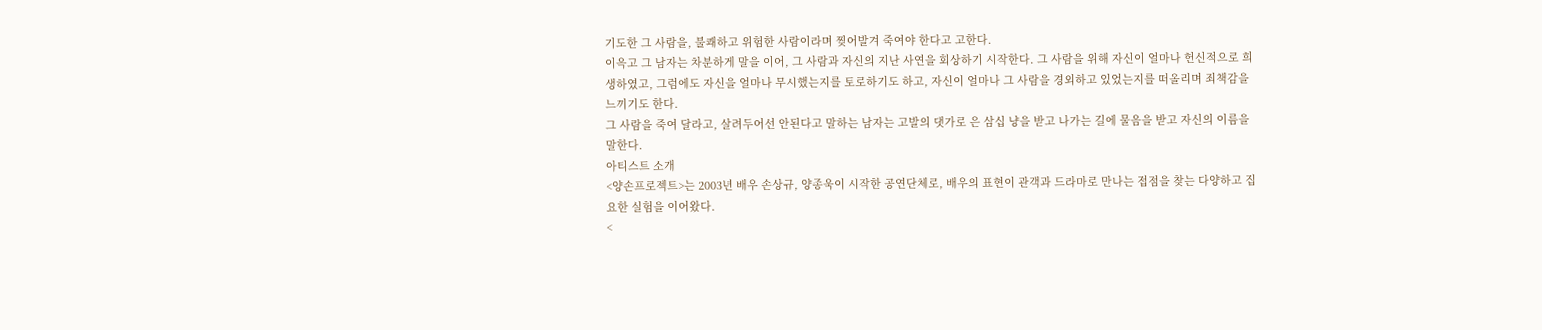기도한 그 사람을, 불쾌하고 위험한 사람이라며 찢어발겨 죽여야 한다고 고한다.
이윽고 그 남자는 차분하게 말을 이어, 그 사람과 자신의 지난 사연을 회상하기 시작한다. 그 사람을 위해 자신이 얼마나 헌신적으로 희생하였고, 그럼에도 자신을 얼마나 무시했는지를 토로하기도 하고, 자신이 얼마나 그 사람을 경외하고 있었는지를 떠올리며 죄책감을 느끼기도 한다.
그 사람을 죽여 달라고, 살려두어선 안된다고 말하는 남자는 고발의 댓가로 은 삼십 냥을 받고 나가는 길에 물음을 받고 자신의 이름을 말한다.
아티스트 소개
<양손프로젝트>는 2003년 배우 손상규, 양종욱이 시작한 공연단체로, 배우의 표현이 관객과 드라마로 만나는 접점을 찾는 다양하고 집요한 실험을 이어왔다.
<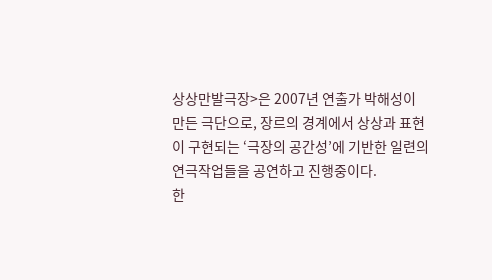상상만발극장>은 2007년 연출가 박해성이 만든 극단으로, 장르의 경계에서 상상과 표현이 구현되는 ‘극장의 공간성’에 기반한 일련의 연극작업들을 공연하고 진행중이다.
한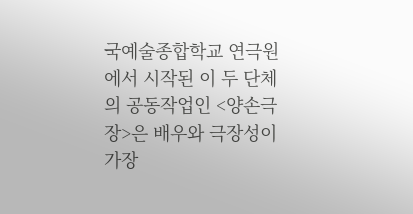국예술종합학교 연극원에서 시작된 이 두 단체의 공동작업인 <양손극장>은 배우와 극장성이 가장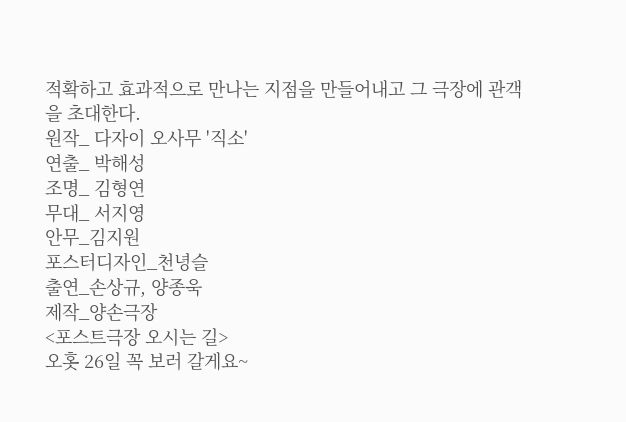적확하고 효과적으로 만나는 지점을 만들어내고 그 극장에 관객을 초대한다.
원작_ 다자이 오사무 '직소'
연출_ 박해성
조명_ 김형연
무대_ 서지영
안무_김지원
포스터디자인_천녕슬
출연_손상규, 양종욱
제작_양손극장
<포스트극장 오시는 길>
오홋 26일 꼭 보러 갈게요~